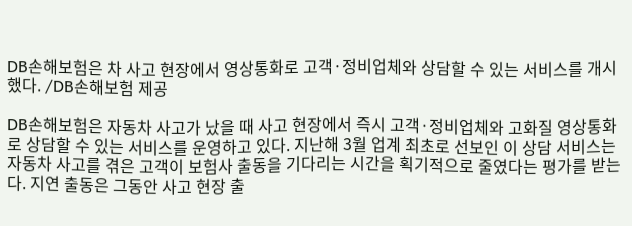DB손해보험은 차 사고 현장에서 영상통화로 고객·정비업체와 상담할 수 있는 서비스를 개시했다. /DB손해보험 제공

DB손해보험은 자동차 사고가 났을 때 사고 현장에서 즉시 고객·정비업체와 고화질 영상통화로 상담할 수 있는 서비스를 운영하고 있다. 지난해 3월 업계 최초로 선보인 이 상담 서비스는 자동차 사고를 겪은 고객이 보험사 출동을 기다리는 시간을 획기적으로 줄였다는 평가를 받는다. 지연 출동은 그동안 사고 현장 출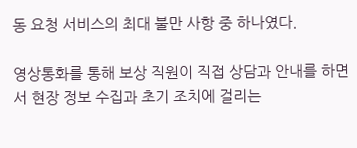동 요청 서비스의 최대 불만 사항 중 하나였다.

영상통화를 통해 보상 직원이 직접 상담과 안내를 하면서 현장 정보 수집과 초기 조치에 걸리는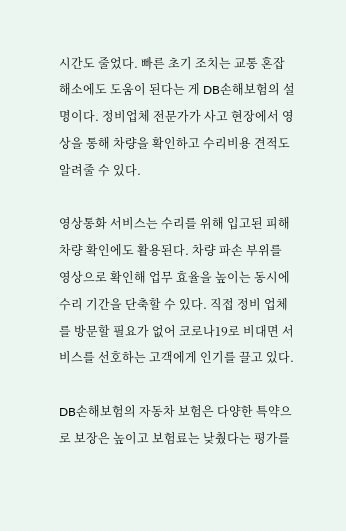시간도 줄었다. 빠른 초기 조치는 교통 혼잡 해소에도 도움이 된다는 게 DB손해보험의 설명이다. 정비업체 전문가가 사고 현장에서 영상을 통해 차량을 확인하고 수리비용 견적도 알려줄 수 있다.

영상통화 서비스는 수리를 위해 입고된 피해 차량 확인에도 활용된다. 차량 파손 부위를 영상으로 확인해 업무 효율을 높이는 동시에 수리 기간을 단축할 수 있다. 직접 정비 업체를 방문할 필요가 없어 코로나19로 비대면 서비스를 선호하는 고객에게 인기를 끌고 있다.

DB손해보험의 자동차 보험은 다양한 특약으로 보장은 높이고 보험료는 낮췄다는 평가를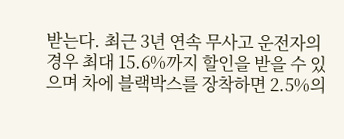받는다. 최근 3년 연속 무사고 운전자의 경우 최대 15.6%까지 할인을 받을 수 있으며 차에 블랙박스를 장착하면 2.5%의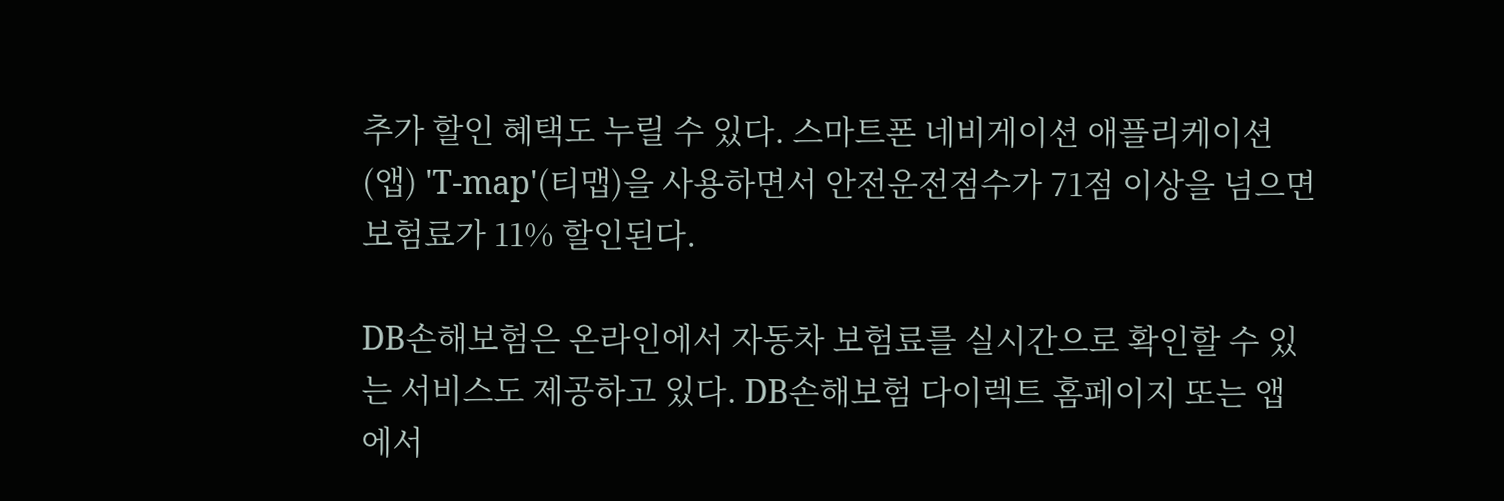추가 할인 혜택도 누릴 수 있다. 스마트폰 네비게이션 애플리케이션(앱) 'T-map'(티맵)을 사용하면서 안전운전점수가 71점 이상을 넘으면 보험료가 11% 할인된다.

DB손해보험은 온라인에서 자동차 보험료를 실시간으로 확인할 수 있는 서비스도 제공하고 있다. DB손해보험 다이렉트 홈페이지 또는 앱에서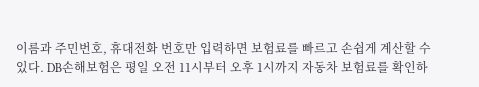이름과 주민번호, 휴대전화 번호만 입력하면 보험료를 빠르고 손쉽게 계산할 수 있다. DB손해보험은 평일 오전 11시부터 오후 1시까지 자동차 보험료를 확인하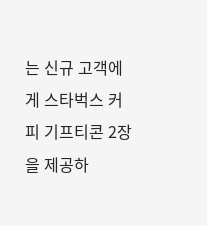는 신규 고객에게 스타벅스 커피 기프티콘 2장을 제공하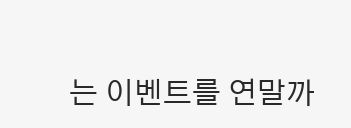는 이벤트를 연말까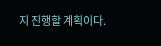지 진행할 계획이다.